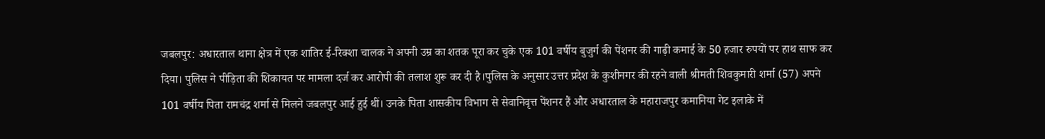जबलपुर: अधारताल थाना क्षेत्र में एक शातिर ई-रिक्शा चालक ने अपनी उम्र का शतक पूरा कर चुके एक 101 वर्षीय बुजुर्ग की पेंशनर की गाढ़ी कमाई के 50 हजार रुपयों पर हाथ साफ कर दिया। पुलिस ने पीड़िता की शिकायत पर मामला दर्ज कर आरोपी की तलाश शुरू कर दी है।पुलिस के अनुसार उत्तर प्रदेश के कुशीनगर की रहने वाली श्रीमती शिवकुमारी शर्मा (57) अपने 101 वर्षीय पिता रामचंद्र शर्मा से मिलने जबलपुर आई हुई थीं। उनके पिता शासकीय विभाग से सेवानिवृत्त पेंशनर हैं और अधारताल के महाराजपुर कमानिया गेट इलाके में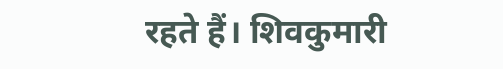रहते हैं। शिवकुमारी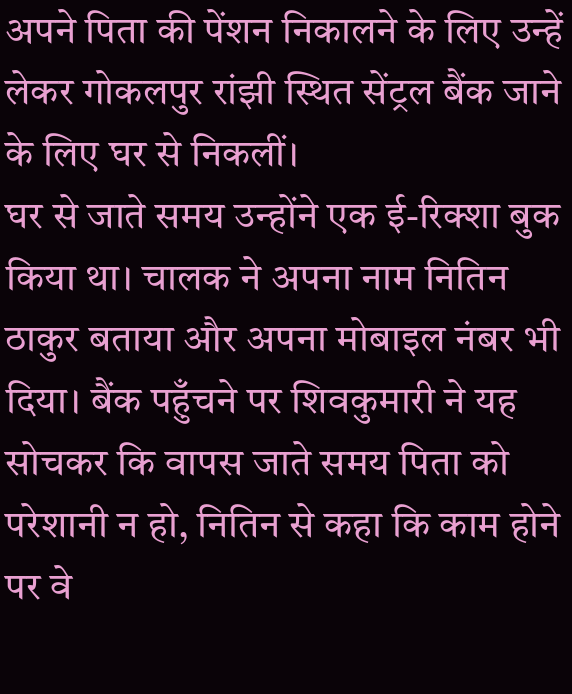अपने पिता की पेंशन निकालने के लिए उन्हें लेकर गोकलपुर रांझी स्थित सेंट्रल बैंक जाने के लिए घर से निकलीं।
घर से जाते समय उन्होंने एक ई-रिक्शा बुक किया था। चालक ने अपना नाम नितिन ठाकुर बताया और अपना मोबाइल नंबर भी दिया। बैंक पहुँचने पर शिवकुमारी ने यह सोचकर कि वापस जाते समय पिता को परेशानी न हो, नितिन से कहा कि काम होने पर वे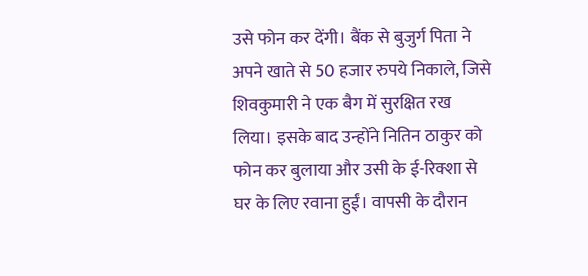उसे फोन कर देंगी। बैंक से बुजुर्ग पिता ने अपने खाते से 50 हजार रुपये निकाले, जिसे शिवकुमारी ने एक बैग में सुरक्षित रख लिया। इसके बाद उन्होंने नितिन ठाकुर को फोन कर बुलाया और उसी के ई-रिक्शा से घर के लिए रवाना हुईं। वापसी के दौरान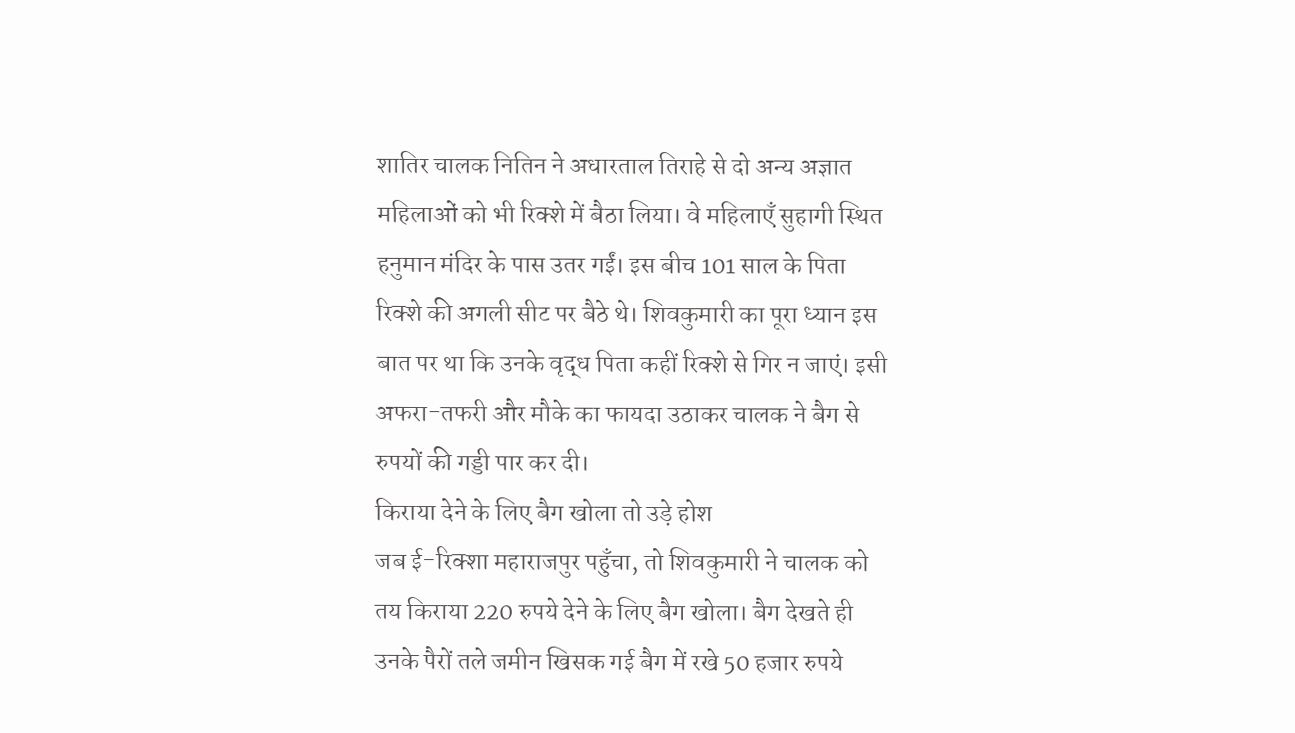शातिर चालक नितिन ने अधारताल तिराहे से दो अन्य अज्ञात महिलाओं को भी रिक्शे में बैठा लिया। वे महिलाएँ सुहागी स्थित हनुमान मंदिर के पास उतर गईं। इस बीच 101 साल के पिता रिक्शे की अगली सीट पर बैठे थे। शिवकुमारी का पूरा ध्यान इस बात पर था कि उनके वृद्ध पिता कहीं रिक्शे से गिर न जाएं। इसी अफरा-तफरी और मौके का फायदा उठाकर चालक ने बैग से रुपयों की गड्डी पार कर दी।
किराया देने के लिए बैग खोला तो उड़े होश
जब ई-रिक्शा महाराजपुर पहुँचा, तो शिवकुमारी ने चालक को तय किराया 220 रुपये देने के लिए बैग खोला। बैग देखते ही उनके पैरों तले जमीन खिसक गई बैग में रखे 50 हजार रुपये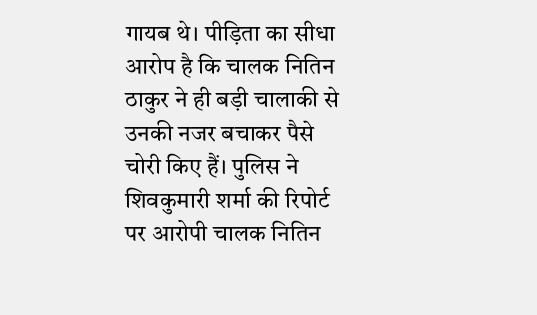गायब थे। पीड़िता का सीधा आरोप है कि चालक नितिन ठाकुर ने ही बड़ी चालाकी से उनकी नजर बचाकर पैसे चोरी किए हैं। पुलिस ने शिवकुमारी शर्मा की रिपोर्ट पर आरोपी चालक नितिन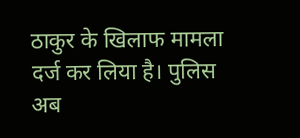ठाकुर के खिलाफ मामला दर्ज कर लिया है। पुलिस अब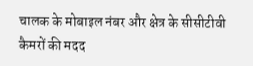चालक के मोबाइल नंबर और क्षेत्र के सीसीटीवी कैमरों की मदद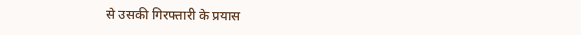से उसकी गिरफ्तारी के प्रयास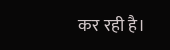कर रही है।